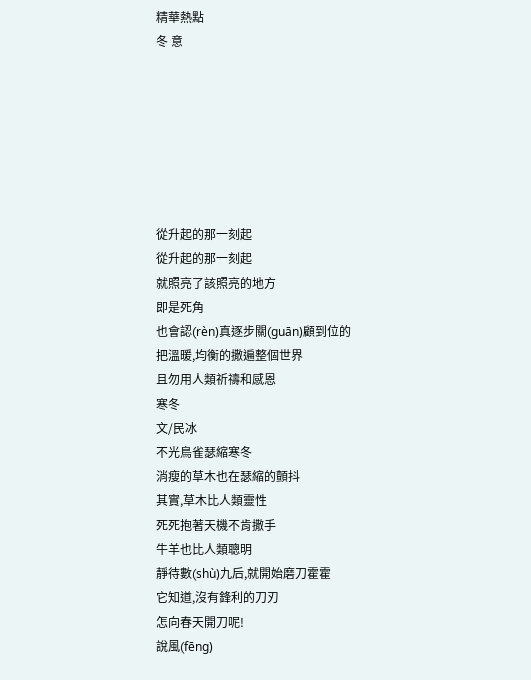精華熱點
冬 意







從升起的那一刻起
從升起的那一刻起
就照亮了該照亮的地方
即是死角
也會認(rèn)真逐步關(guān)顧到位的
把溫暖,均衡的撒遍整個世界
且勿用人類祈禱和感恩
寒冬
文/民冰
不光鳥雀瑟縮寒冬
消瘦的草木也在瑟縮的顫抖
其實,草木比人類靈性
死死抱著天機不肯撒手
牛羊也比人類聰明
靜待數(shù)九后,就開始磨刀霍霍
它知道,沒有鋒利的刀刃
怎向春天開刀呢!
說風(fēng)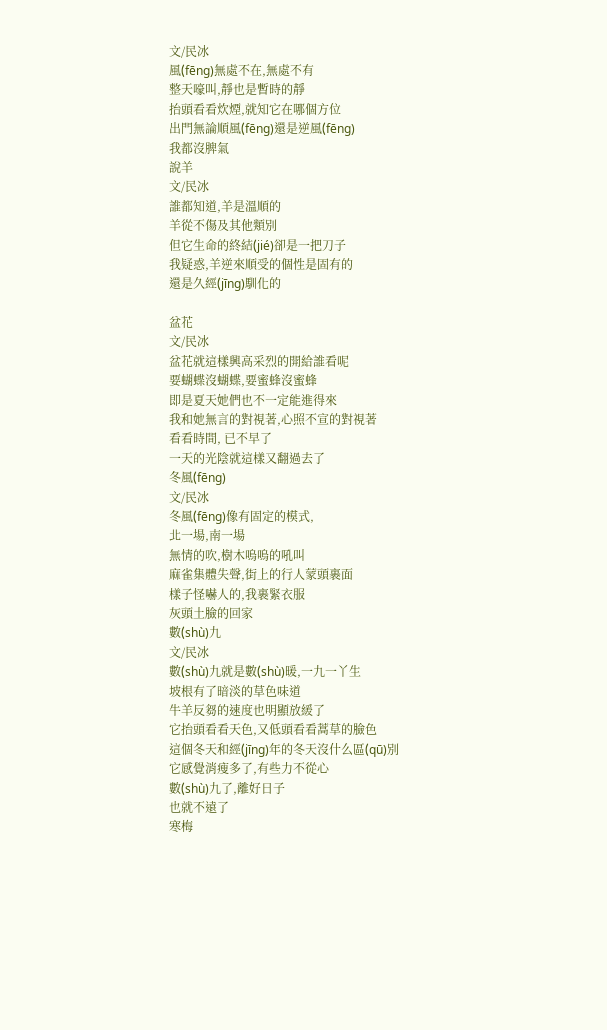文/民冰
風(fēng)無處不在,無處不有
整天嚎叫,靜也是暫時的靜
抬頭看看炊煙,就知它在哪個方位
出門無論順風(fēng)還是逆風(fēng)
我都沒脾氣
說羊
文/民冰
誰都知道,羊是溫順的
羊從不傷及其他類別
但它生命的終結(jié)卻是一把刀子
我疑惑,羊逆來順受的個性是固有的
還是久經(jīng)馴化的

盆花
文/民冰
盆花就這樣興高采烈的開給誰看呢
要蝴蝶沒蝴蝶,要蜜蜂沒蜜蜂
即是夏天她們也不一定能進得來
我和她無言的對視著,心照不宣的對視著
看看時間, 已不早了
一天的光陰就這樣又翻過去了
冬風(fēng)
文/民冰
冬風(fēng)像有固定的模式,
北一場,南一場
無情的吹,樹木嗚嗚的吼叫
麻雀集體失聲,街上的行人蒙頭裹面
樣子怪嚇人的,我裹緊衣服
灰頭土臉的回家
數(shù)九
文/民冰
數(shù)九就是數(shù)暖,一九一丫生
坡根有了暗淡的草色味道
牛羊反芻的速度也明顯放緩了
它抬頭看看天色,又低頭看看蒿草的臉色
這個冬天和經(jīng)年的冬天沒什么區(qū)別
它感覺消瘦多了,有些力不從心
數(shù)九了,離好日子
也就不遠了
寒梅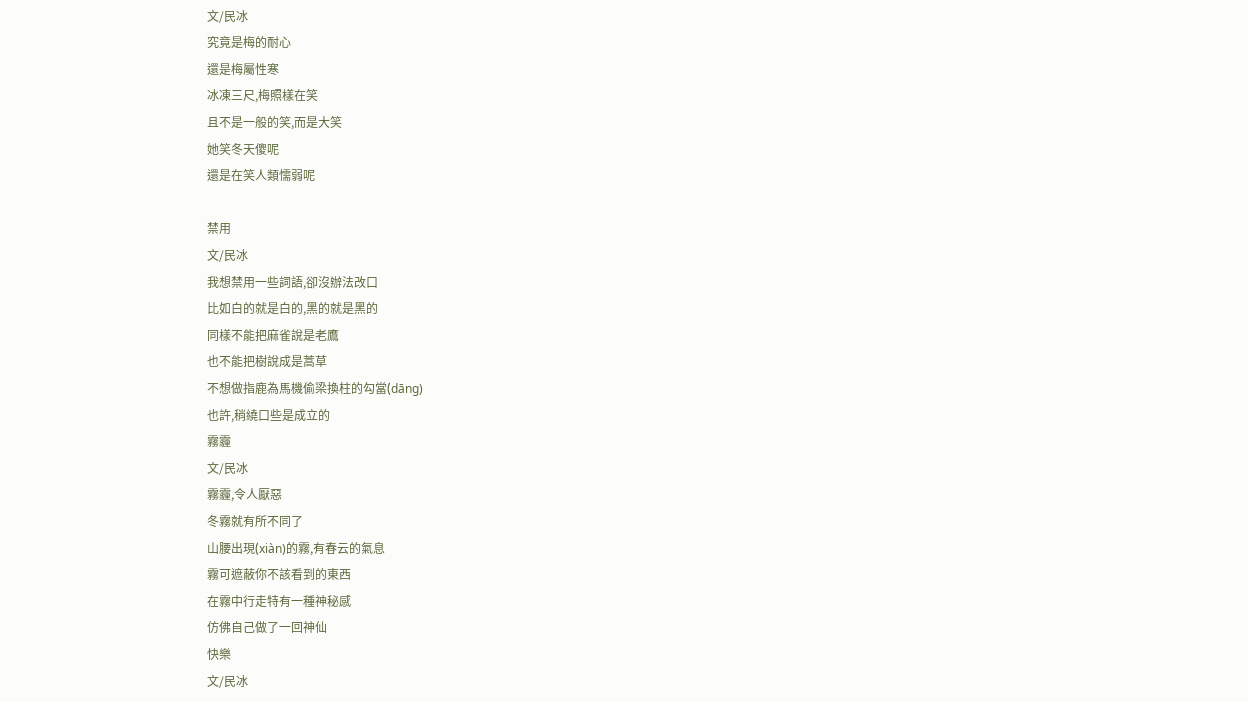文/民冰
究竟是梅的耐心
還是梅屬性寒
冰凍三尺,梅照樣在笑
且不是一般的笑,而是大笑
她笑冬天傻呢
還是在笑人類懦弱呢

禁用
文/民冰
我想禁用一些詞語,卻沒辦法改口
比如白的就是白的,黑的就是黑的
同樣不能把麻雀說是老鷹
也不能把樹說成是蒿草
不想做指鹿為馬機偷梁換柱的勾當(dāng)
也許,稍繞口些是成立的
霧霾
文/民冰
霧霾,令人厭惡
冬霧就有所不同了
山腰出現(xiàn)的霧,有春云的氣息
霧可遮蔽你不該看到的東西
在霧中行走特有一種神秘感
仿佛自己做了一回神仙
快樂
文/民冰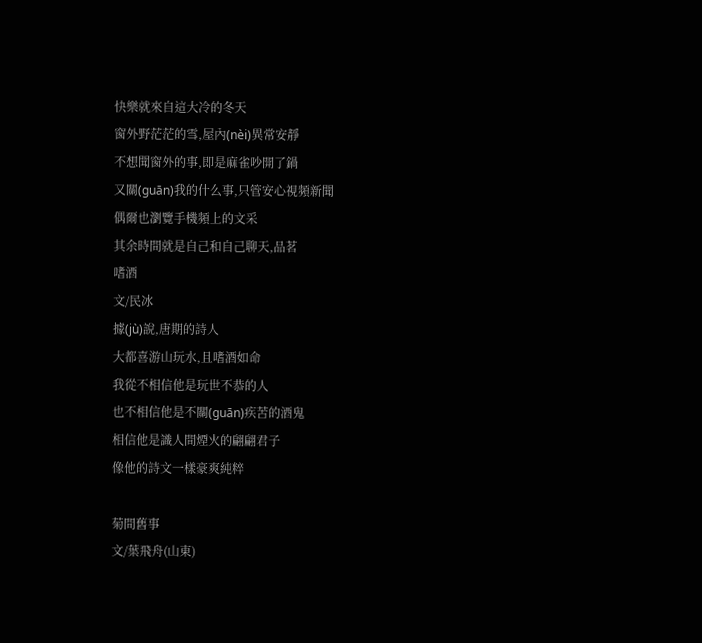快樂就來自這大冷的冬天
窗外野茫茫的雪,屋內(nèi)異常安靜
不想聞窗外的事,即是麻雀吵開了鍋
又關(guān)我的什么事,只管安心視頻新聞
偶爾也瀏覽手機頻上的文采
其余時間就是自己和自己聊天,品茗
嗜酒
文/民冰
據(jù)說,唐期的詩人
大都喜游山玩水,且嗜酒如命
我從不相信他是玩世不恭的人
也不相信他是不關(guān)疾苦的酒鬼
相信他是識人間煙火的翩翩君子
像他的詩文一樣豪爽純粹

菊間舊事
文/葉飛舟(山東)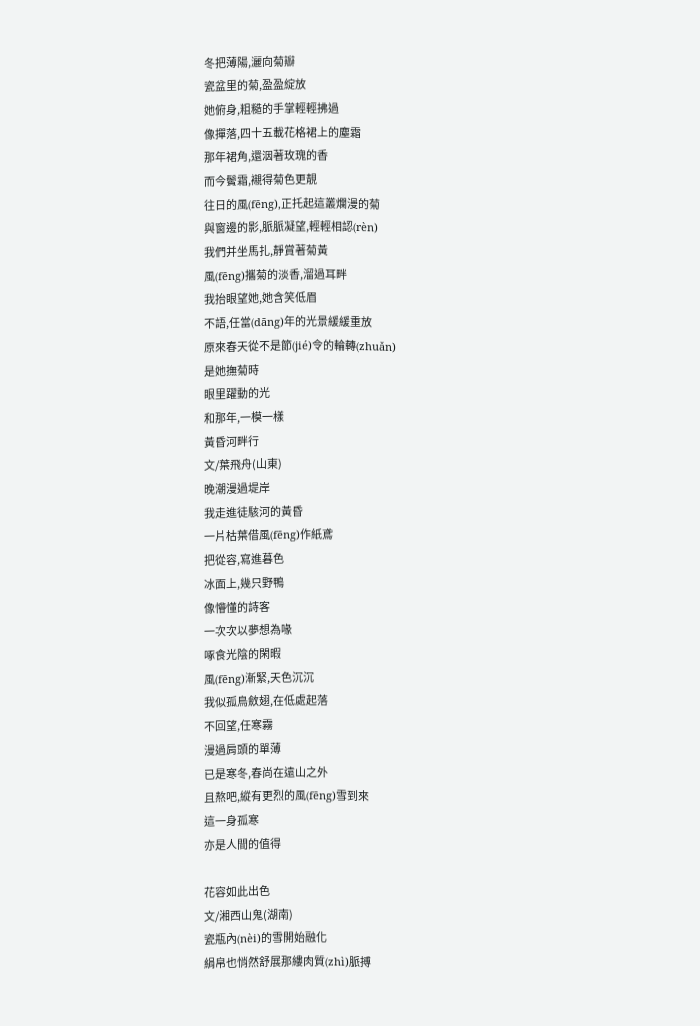冬把薄陽,灑向菊瓣
瓷盆里的菊,盈盈綻放
她俯身,粗糙的手掌輕輕拂過
像撣落,四十五載花格裙上的塵霜
那年裙角,還洇著玫瑰的香
而今鬢霜,襯得菊色更靚
往日的風(fēng),正托起這叢爛漫的菊
與窗邊的影,脈脈凝望,輕輕相認(rèn)
我們并坐馬扎,靜賞著菊黃
風(fēng)攜菊的淡香,溜過耳畔
我抬眼望她,她含笑低眉
不語,任當(dāng)年的光景緩緩重放
原來春天從不是節(jié)令的輪轉(zhuǎn)
是她撫菊時
眼里躍動的光
和那年,一模一樣
黃昏河畔行
文/葉飛舟(山東)
晚潮漫過堤岸
我走進徒駭河的黃昏
一片枯葉借風(fēng)作紙鳶
把從容,寫進暮色
冰面上,幾只野鴨
像懵懂的詩客
一次次以夢想為喙
啄食光陰的閑暇
風(fēng)漸緊,天色沉沉
我似孤鳥斂翅,在低處起落
不回望,任寒霧
漫過肩頭的單薄
已是寒冬,春尚在遠山之外
且熬吧,縱有更烈的風(fēng)雪到來
這一身孤寒
亦是人間的值得

花容如此出色
文/湘西山鬼(湖南)
瓷瓶內(nèi)的雪開始融化
絹帛也悄然舒展那縷肉質(zhì)脈搏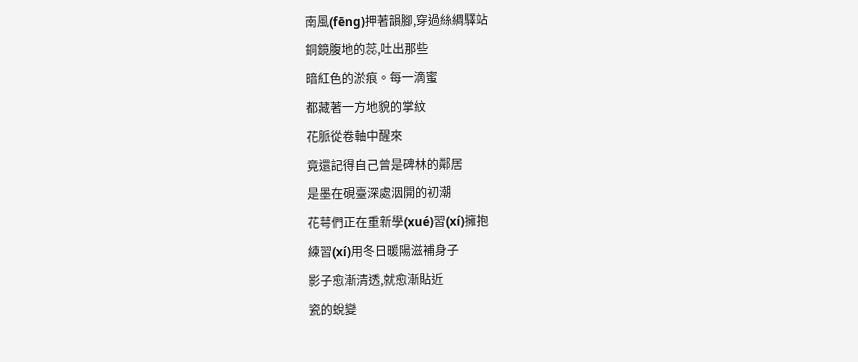南風(fēng)押著韻腳,穿過絲綢驛站
銅鏡腹地的蕊,吐出那些
暗紅色的淤痕。每一滴蜜
都藏著一方地貌的掌紋
花脈從卷軸中醒來
竟還記得自己曾是碑林的鄰居
是墨在硯臺深處洇開的初潮
花萼們正在重新學(xué)習(xí)擁抱
練習(xí)用冬日暖陽滋補身子
影子愈漸清透,就愈漸貼近
瓷的蛻變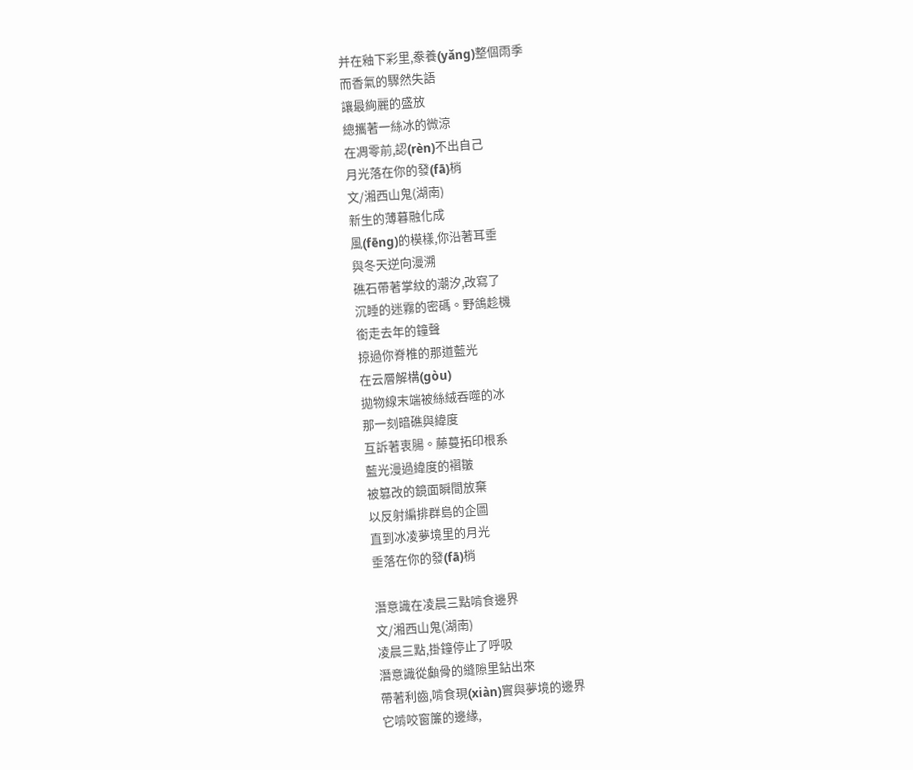并在釉下彩里,豢養(yǎng)整個雨季
而香氣的驟然失語
讓最絢麗的盛放
總攜著一絲冰的微涼
在凋零前,認(rèn)不出自己
月光落在你的發(fā)梢
文/湘西山鬼(湖南)
新生的薄暮融化成
風(fēng)的模樣,你沿著耳垂
與冬天逆向漫溯
礁石帶著掌紋的潮汐,改寫了
沉睡的迷霧的密碼。野鴿趁機
銜走去年的鐘聲
掠過你脊椎的那道藍光
在云層解構(gòu)
拋物線末端被絲絨吞噬的冰
那一刻暗礁與緯度
互訴著衷腸。藤蔓拓印根系
藍光漫過緯度的褶皺
被篡改的鏡面瞬間放棄
以反射編排群島的企圖
直到冰凌夢境里的月光
垂落在你的發(fā)梢

潛意識在凌晨三點啃食邊界
文/湘西山鬼(湖南)
凌晨三點,掛鐘停止了呼吸
潛意識從顱骨的縫隙里鉆出來
帶著利齒,啃食現(xiàn)實與夢境的邊界
它啃咬窗簾的邊緣,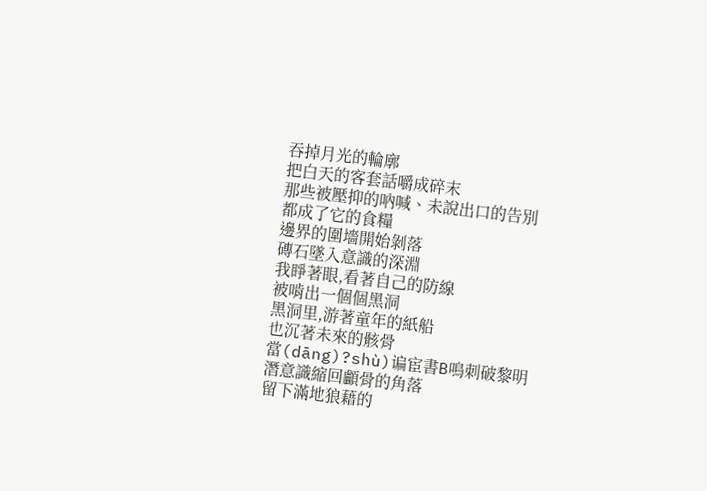吞掉月光的輪廓
把白天的客套話嚼成碎末
那些被壓抑的吶喊、未說出口的告別
都成了它的食糧
邊界的圍墻開始剝落
磚石墜入意識的深淵
我睜著眼,看著自己的防線
被啃出一個個黑洞
黑洞里,游著童年的紙船
也沉著未來的骸骨
當(dāng)?shù)谝宦書B鳴刺破黎明
潛意識縮回顱骨的角落
留下滿地狼藉的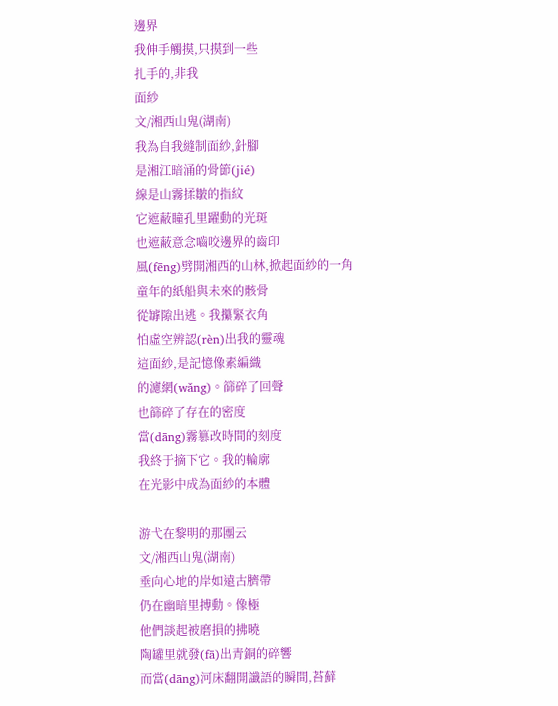邊界
我伸手觸摸,只摸到一些
扎手的,非我
面紗
文/湘西山鬼(湖南)
我為自我縫制面紗,針腳
是湘江暗涌的骨節(jié)
線是山霧揉皺的指紋
它遮蔽瞳孔里躍動的光斑
也遮蔽意念嚙咬邊界的齒印
風(fēng)劈開湘西的山林,掀起面紗的一角
童年的紙船與未來的骸骨
從罅隙出逃。我攥緊衣角
怕虛空辨認(rèn)出我的靈魂
這面紗,是記憶像素編織
的濾網(wǎng)。篩碎了回聲
也篩碎了存在的密度
當(dāng)霧篡改時間的刻度
我終于摘下它。我的輪廓
在光影中成為面紗的本體

游弋在黎明的那團云
文/湘西山鬼(湖南)
垂向心地的岸如遠古臍帶
仍在幽暗里搏動。像極
他們談起被磨損的拂曉
陶罐里就發(fā)出青銅的碎響
而當(dāng)河床翻開讖語的瞬間,苔蘚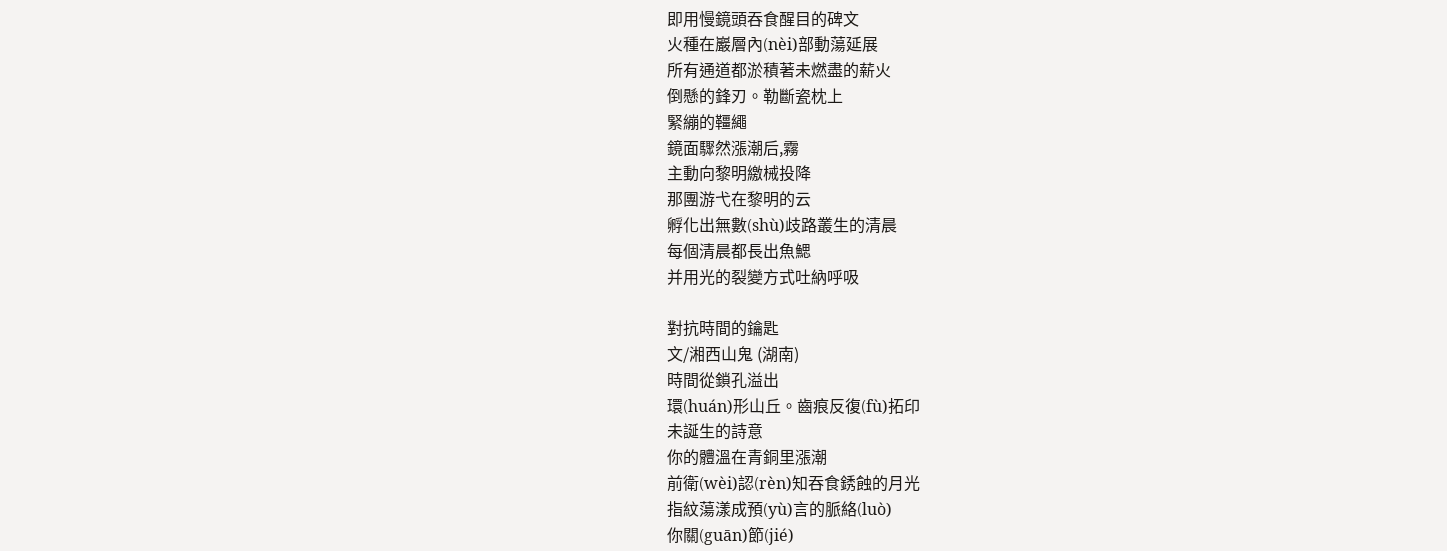即用慢鏡頭吞食醒目的碑文
火種在巖層內(nèi)部動蕩延展
所有通道都淤積著未燃盡的薪火
倒懸的鋒刃。勒斷瓷枕上
緊繃的韁繩
鏡面驟然漲潮后,霧
主動向黎明繳械投降
那團游弋在黎明的云
孵化出無數(shù)歧路叢生的清晨
每個清晨都長出魚鰓
并用光的裂變方式吐納呼吸

對抗時間的鑰匙
文/湘西山鬼 (湖南)
時間從鎖孔溢出
環(huán)形山丘。齒痕反復(fù)拓印
未誕生的詩意
你的體溫在青銅里漲潮
前衛(wèi)認(rèn)知吞食銹蝕的月光
指紋蕩漾成預(yù)言的脈絡(luò)
你關(guān)節(jié)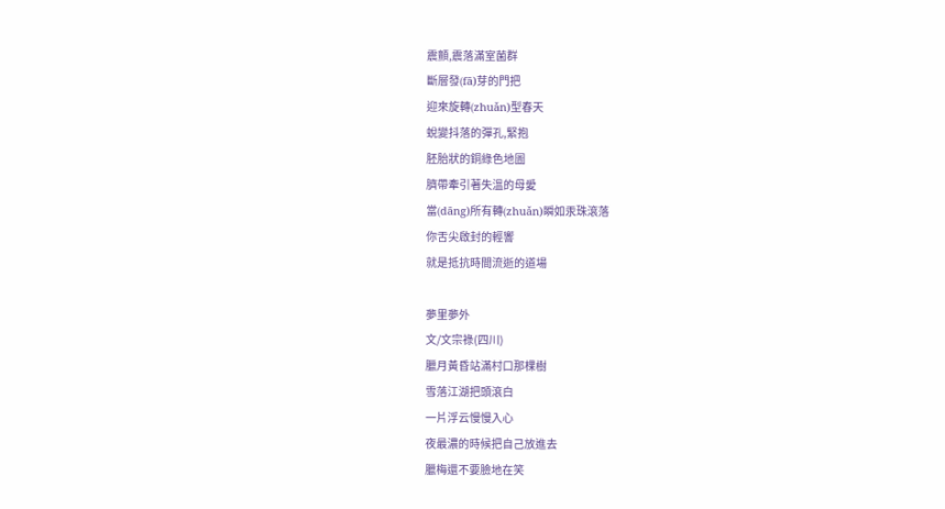震顫,震落滿室菌群
斷層發(fā)芽的門把
迎來旋轉(zhuǎn)型春天
蛻變抖落的彈孔,緊抱
胚胎狀的銅綠色地圖
臍帶牽引著失溫的母愛
當(dāng)所有轉(zhuǎn)瞬如汞珠滾落
你舌尖啟封的輕響
就是抵抗時間流逝的道場

夢里夢外
文/文宗祿(四川)
臘月黃昏站滿村口那棵樹
雪落江湖把頭滾白
一片浮云慢慢入心
夜最濃的時候把自己放進去
臘梅還不要臉地在笑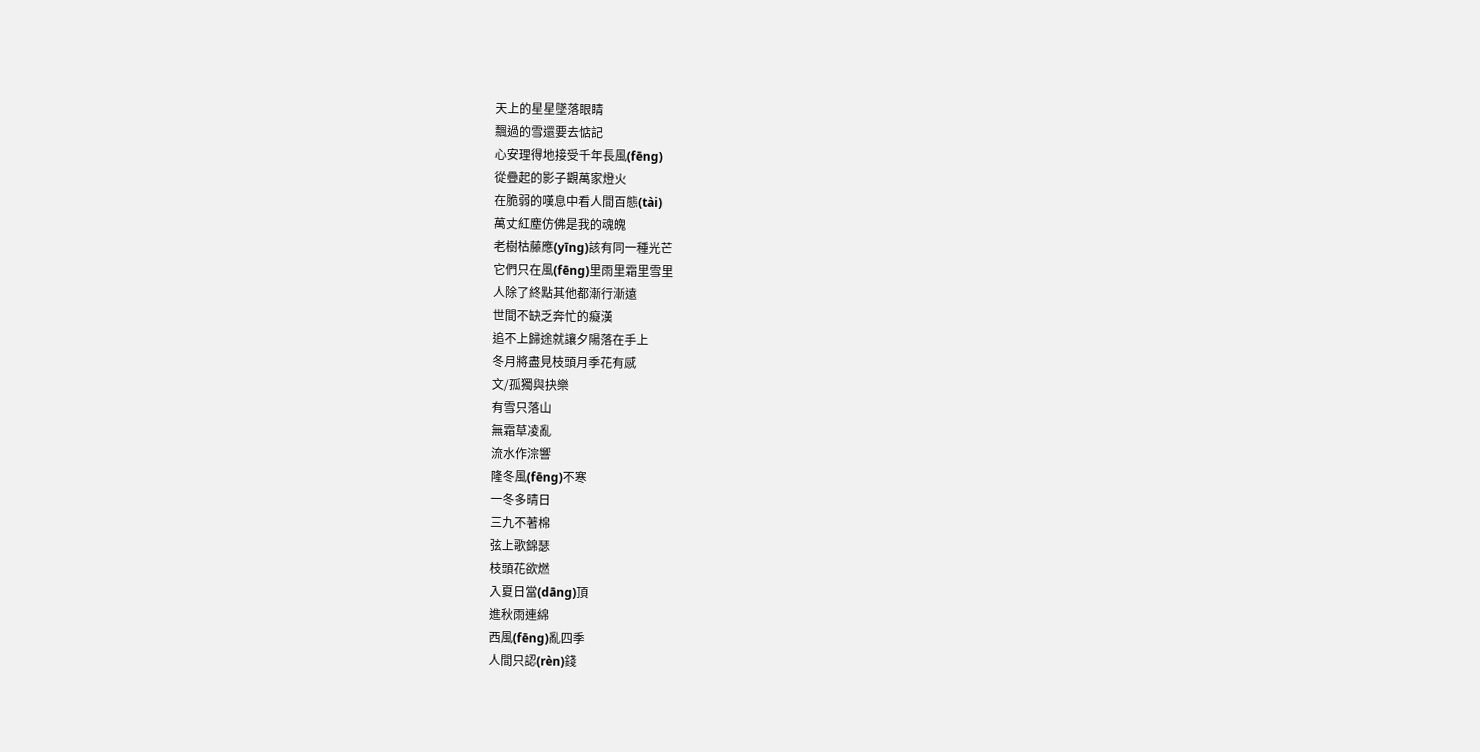天上的星星墜落眼睛
飄過的雪還要去惦記
心安理得地接受千年長風(fēng)
從疊起的影子觀萬家燈火
在脆弱的嘆息中看人間百態(tài)
萬丈紅塵仿佛是我的魂魄
老樹枯藤應(yīng)該有同一種光芒
它們只在風(fēng)里雨里霜里雪里
人除了終點其他都漸行漸遠
世間不缺乏奔忙的癡漢
追不上歸途就讓夕陽落在手上
冬月將盡見枝頭月季花有感
文/孤獨與抉樂
有雪只落山
無霜草凌亂
流水作淙響
隆冬風(fēng)不寒
一冬多晴日
三九不著棉
弦上歌錦瑟
枝頭花欲燃
入夏日當(dāng)頂
進秋雨連綿
西風(fēng)亂四季
人間只認(rèn)錢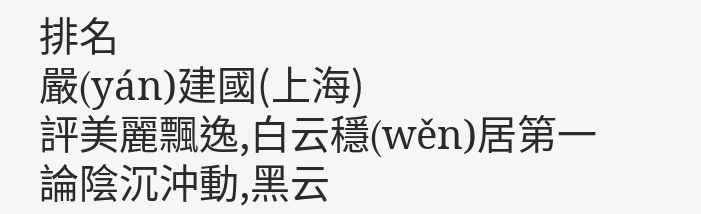排名
嚴(yán)建國(上海)
評美麗飄逸,白云穩(wěn)居第一
論陰沉沖動,黑云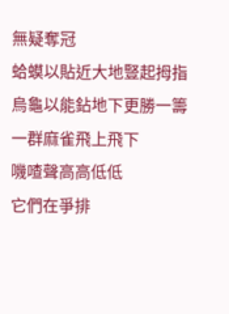無疑奪冠
蛤蟆以貼近大地豎起拇指
烏龜以能鉆地下更勝一籌
一群麻雀飛上飛下
嘰喳聲高高低低
它們在爭排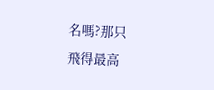名嗎?那只
飛得最高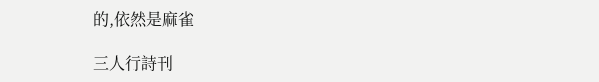的,依然是麻雀

三人行詩刊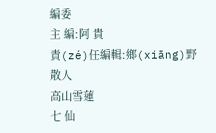編委
主 編:阿 貴
責(zé)任編輯:鄉(xiāng)野散人
高山雪蓮
七 仙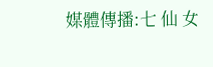媒體傳播:七 仙 女